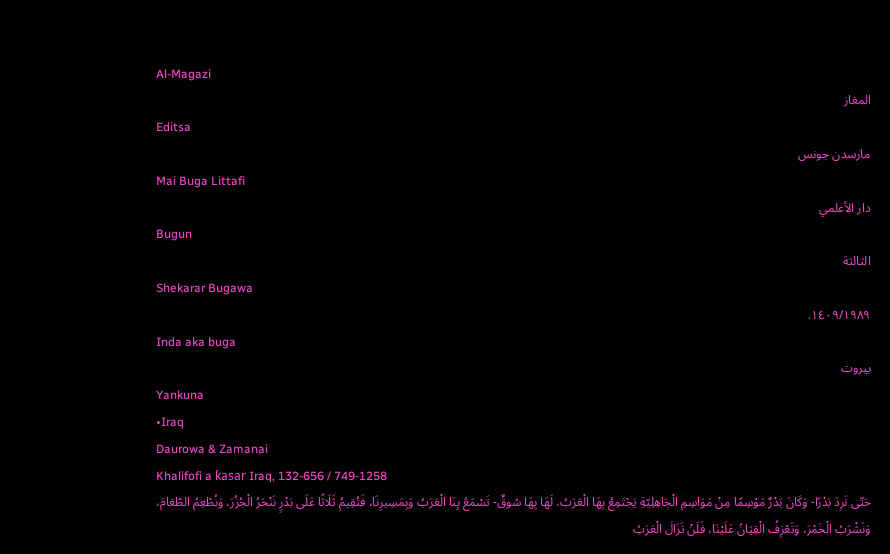Al-Magazi
المغاز
Editsa
مارسدن جونس
Mai Buga Littafi
دار الأعلمي
Bugun
الثالثة
Shekarar Bugawa
١٤٠٩/١٩٨٩.
Inda aka buga
بيروت
Yankuna
•Iraq
Daurowa & Zamanai
Khalifofi a ƙasar Iraq, 132-656 / 749-1258
حَتّى نَرِدَ بَدْرًا- وَكَانَ بَدْرٌ مَوْسِمًا مِنْ مَوَاسِمِ الْجَاهِلِيّةِ يَجْتَمِعُ بِهَا الْعَرَبُ، لَهَا بِهَا سُوقٌ- تَسْمَعُ بِنَا الْعَرَبُ وَبِمَسِيرِنَا، فَنُقِيمُ ثَلَاثًا عَلَى بَدْرٍ نَنْحَرُ الْجُزُرَ، وَنُطْعِمُ الطّعَامَ، وَنَشْرَبُ الْخَمْرَ، وَتَعْزِفُ الْقِيَانُ عَلَيْنَا، فَلَنْ تَزَالَ الْعَرَبُ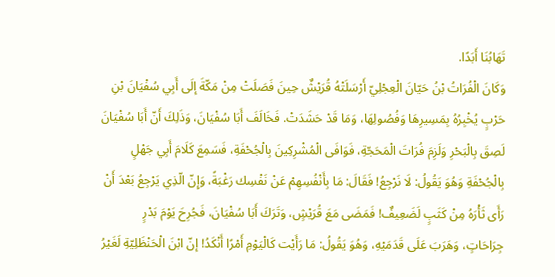تَهَابُنَا أَبَدًا.
وَكَانَ الْفُرَاتُ بْنُ حَيّانَ الْعِجْلِيّ أَرْسَلَتْهُ قُرَيْشٌ حِينَ فَصَلَتْ مِنْ مَكّةَ إلَى أَبِي سُفْيَانَ بْنِ حَرْبٍ يُخْبِرُهُ بِمَسِيرِهَا وَفُصُولِهَا، وَمَا قَدْ حَشَدَتْ. فَخَالَفَ أَبَا سُفْيَانَ، وَذَلِكَ أَنّ أَبَا سُفْيَانَ لَصِقَ بِالْبَحْرِ وَلَزِمَ فُرَاتَ الْمَحَجّةِ، فَوَافَى الْمُشْرِكِينَ بِالْجُحْفَةِ، فَسَمِعَ كَلَامَ أَبِي جَهْلٍ بِالْجُحْفَةِ وَهُوَ يَقُولُ: لَا نَرْجِعُ! فَقَالَ: مَا بِأَنْفُسِهِمْ عَنْ نَفْسِك رَغْبَةً، وَإِنّ الّذِي يَرْجِعُ بَعْدَ أَنْ رَأَى ثَأْرَهُ مِنْ كَثَبٍ لَضَعِيفٌ! فَمَضَى مَعَ قُرَيْشٍ، وَتَرَكَ أَبَا سُفْيَانَ، فَجُرِحَ يَوْمَ بَدْرٍ جِرَاحَاتٍ، وَهَرَبَ عَلَى قَدَمَيْهِ، وَهُوَ يَقُولُ: مَا رَأَيْت كَالْيَوْمِ أَمْرًا أَنْكَدُ! إنّ ابْنَ الْحَنْظَلِيّةِ لَغَيْرُ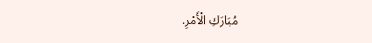مُبَارَكِ الْأَمْرِ.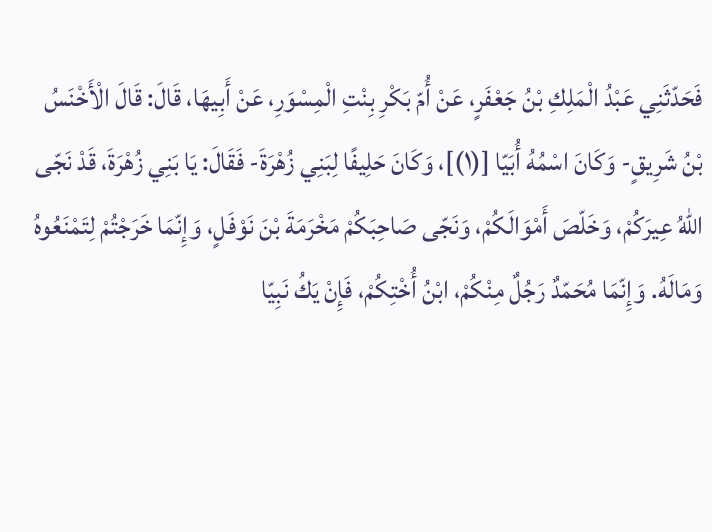فَحَدّثَنِي عَبْدُ الْمَلِكِ بْنُ جَعْفَرٍ، عَنْ أُمّ بَكْرِ بِنْتِ الْمِسْوَرِ، عَنْ أَبِيهَا، قَالَ: قَالَ الْأَخْنَسُ بْنُ شَرِيقٍ- وَكَانَ اسْمُهُ أُبَيّا [(١)]، وَكَانَ حَلِيفًا لِبَنِي زُهْرَةَ- فَقَالَ: يَا بَنِي زُهْرَةَ، قَدْ نَجّى اللهُ عِيرَكُمْ، وَخَلّصَ أَمْوَالَكُمْ، وَنَجّى صَاحِبَكُمْ مَخْرَمَةَ بْنَ نَوْفَلٍ، وَإِنّمَا خَرَجْتُمْ لِتَمْنَعُوهُ وَمَالَهُ. وَإِنّمَا مُحَمّدٌ رَجُلٌ مِنْكُمْ، ابْنُ أُخْتِكُمْ، فَإِنْ يَكُ نَبِيّا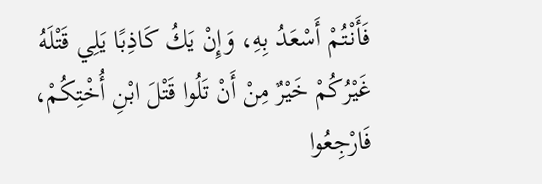فَأَنْتُمْ أَسْعَدُ بِهِ، وَإِنْ يَكُ كَاذِبًا يَلِي قَتْلَهُ غَيْرُكُمْ خَيْرٌ مِنْ أَنْ تَلُوا قَتْلَ ابْنِ أُخْتِكُمْ، فَارْجِعُوا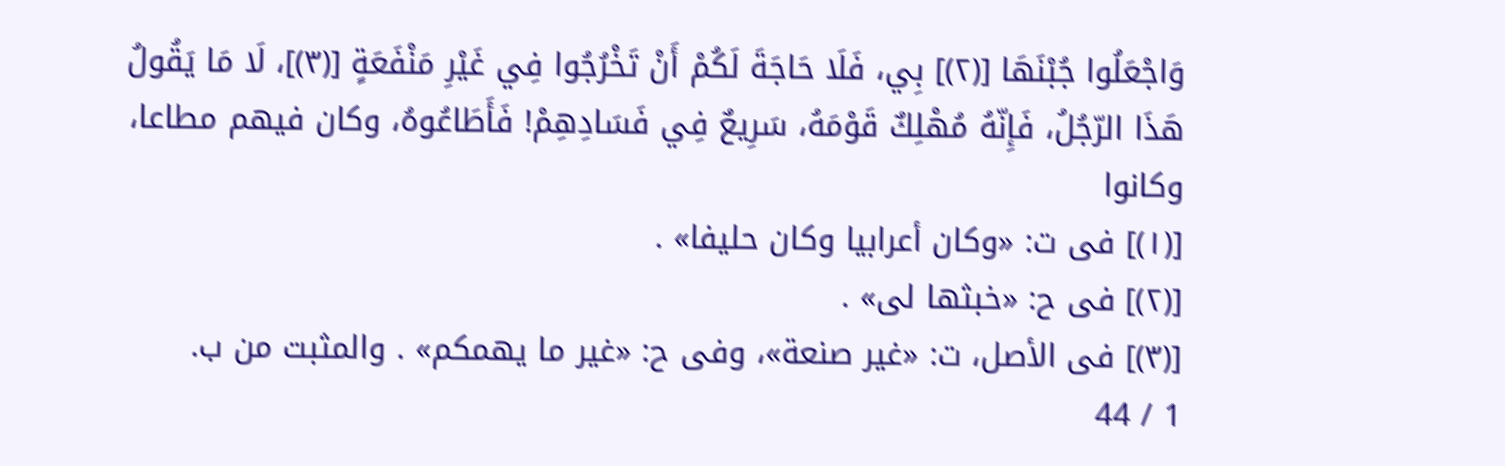وَاجْعَلُوا جُبْنَهَا [(٢)] بِي، فَلَا حَاجَةَ لَكُمْ أَنْ تَخْرُجُوا فِي غَيْرِ مَنْفَعَةٍ [(٣)]، لَا مَا يَقُولُ هَذَا الرّجُلُ، فَإِنّهُ مُهْلِكٌ قَوْمَهُ، سَرِيعٌ فِي فَسَادِهِمْ! فَأَطَاعُوهُ، وكان فيهم مطاعا، وكانوا
[(١)] فى ت: «وكان أعرابيا وكان حليفا» .
[(٢)] فى ح: «خبثها لى» .
[(٣)] فى الأصل، ت: «غير صنعة»، وفى ح: «غير ما يهمكم» . والمثبت من ب.
1 / 44